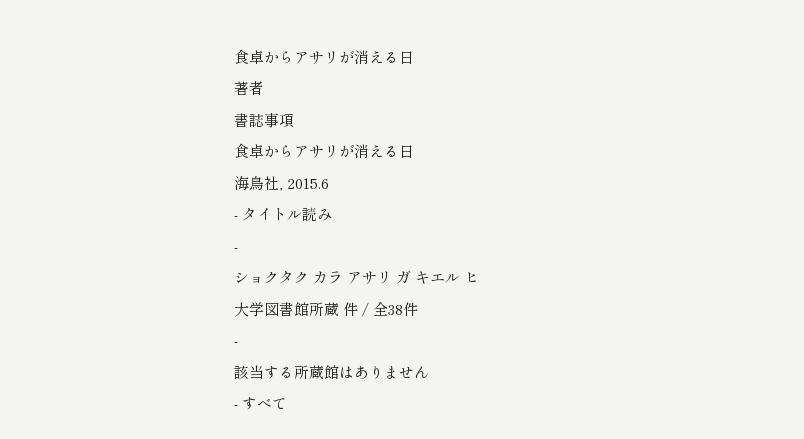食卓からアサリが消える日
著者
書誌事項
食卓からアサリが消える日
海鳥社, 2015.6
- タイトル読み
-
ショクタク カラ アサリ ガ キエル ヒ
大学図書館所蔵 件 / 全38件
-
該当する所蔵館はありません
- すべて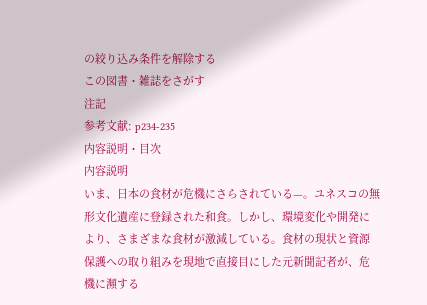の絞り込み条件を解除する
この図書・雑誌をさがす
注記
参考文献: p234-235
内容説明・目次
内容説明
いま、日本の食材が危機にさらされている—。ユネスコの無形文化遺産に登録された和食。しかし、環境変化や開発により、さまざまな食材が激減している。食材の現状と資源保護への取り組みを現地で直接目にした元新聞記者が、危機に瀕する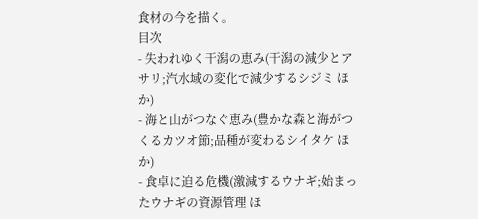食材の今を描く。
目次
- 失われゆく干潟の恵み(干潟の減少とアサリ;汽水域の変化で減少するシジミ ほか)
- 海と山がつなぐ恵み(豊かな森と海がつくるカツオ節;品種が変わるシイタケ ほか)
- 食卓に迫る危機(激減するウナギ;始まったウナギの資源管理 ほ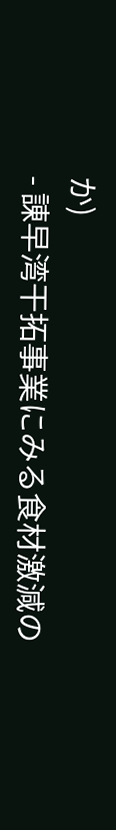か)
- 諌早湾干拓事業にみる食材激減の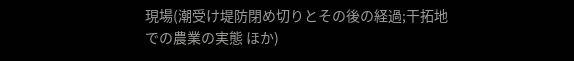現場(潮受け堤防閉め切りとその後の経過;干拓地での農業の実態 ほか)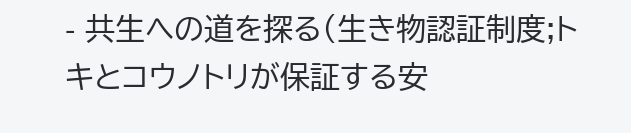- 共生への道を探る(生き物認証制度;トキとコウノトリが保証する安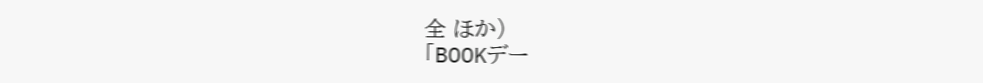全 ほか)
「BOOKデー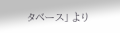タベース」 より